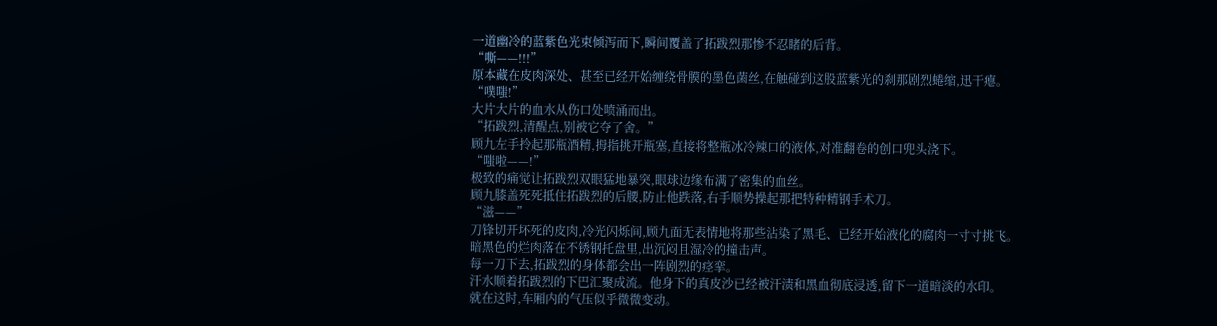一道幽冷的蓝紫色光束倾泻而下,瞬间覆盖了拓跋烈那惨不忍睹的后背。
“嘶——!!!”
原本藏在皮肉深处、甚至已经开始缠绕骨膜的墨色菌丝,在触碰到这股蓝紫光的刹那剧烈蜷缩,迅干瘪。
“噗嗤!”
大片大片的血水从伤口处喷涌而出。
“拓跋烈,清醒点,别被它夺了舍。”
顾九左手拎起那瓶酒精,拇指挑开瓶塞,直接将整瓶冰冷辣口的液体,对准翻卷的创口兜头浇下。
“嗤啦——!”
极致的痛觉让拓跋烈双眼猛地暴突,眼球边缘布满了密集的血丝。
顾九膝盖死死抵住拓跋烈的后腰,防止他跌落,右手顺势操起那把特种精钢手术刀。
“滋——”
刀锋切开坏死的皮肉,冷光闪烁间,顾九面无表情地将那些沾染了黑毛、已经开始液化的腐肉一寸寸挑飞。
暗黑色的烂肉落在不锈钢托盘里,出沉闷且湿冷的撞击声。
每一刀下去,拓跋烈的身体都会出一阵剧烈的痉挛。
汗水顺着拓跋烈的下巴汇聚成流。他身下的真皮沙已经被汗渍和黑血彻底浸透,留下一道暗淡的水印。
就在这时,车厢内的气压似乎微微变动。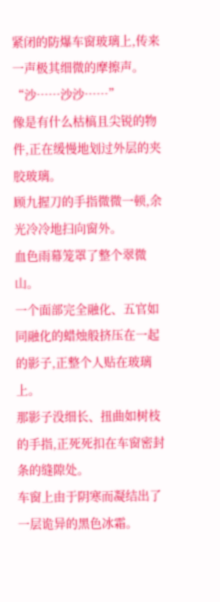紧闭的防爆车窗玻璃上,传来一声极其细微的摩擦声。
“沙……沙沙……”
像是有什么枯槁且尖锐的物件,正在缓慢地划过外层的夹胶玻璃。
顾九握刀的手指微微一顿,余光冷冷地扫向窗外。
血色雨幕笼罩了整个翠微山。
一个面部完全融化、五官如同融化的蜡烛般挤压在一起的影子,正整个人贴在玻璃上。
那影子没细长、扭曲如树枝的手指,正死死扣在车窗密封条的缝隙处。
车窗上由于阴寒而凝结出了一层诡异的黑色冰霜。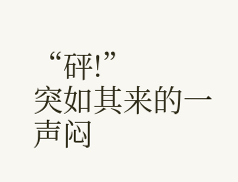“砰!”
突如其来的一声闷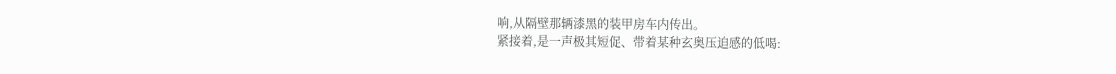响,从隔壁那辆漆黑的装甲房车内传出。
紧接着,是一声极其短促、带着某种玄奥压迫感的低喝: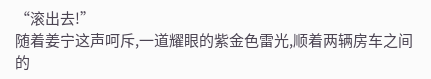“滚出去!”
随着姜宁这声呵斥,一道耀眼的紫金色雷光,顺着两辆房车之间的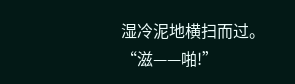湿冷泥地横扫而过。
“滋——啪!”